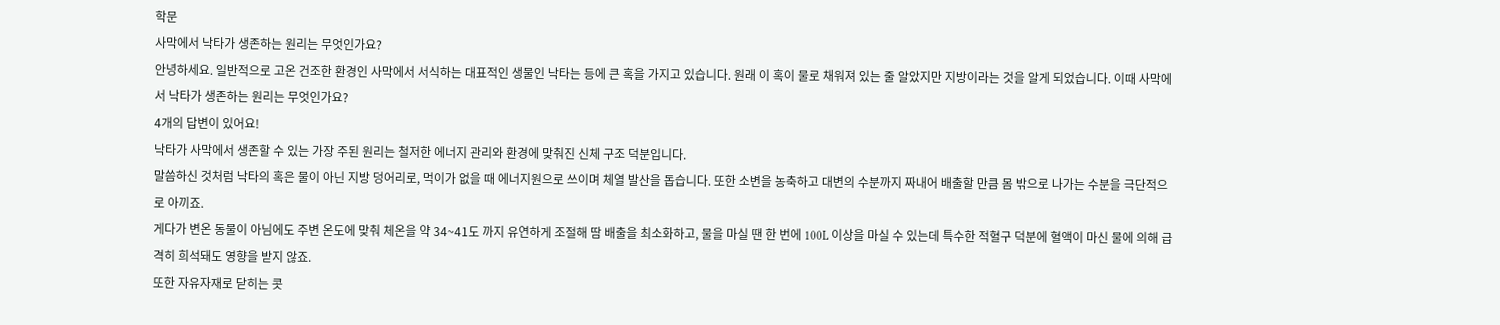학문
사막에서 낙타가 생존하는 원리는 무엇인가요?
안녕하세요. 일반적으로 고온 건조한 환경인 사막에서 서식하는 대표적인 생물인 낙타는 등에 큰 혹을 가지고 있습니다. 원래 이 혹이 물로 채워져 있는 줄 알았지만 지방이라는 것을 알게 되었습니다. 이때 사막에서 낙타가 생존하는 원리는 무엇인가요?
4개의 답변이 있어요!
낙타가 사막에서 생존할 수 있는 가장 주된 원리는 철저한 에너지 관리와 환경에 맞춰진 신체 구조 덕분입니다.
말씀하신 것처럼 낙타의 혹은 물이 아닌 지방 덩어리로, 먹이가 없을 때 에너지원으로 쓰이며 체열 발산을 돕습니다. 또한 소변을 농축하고 대변의 수분까지 짜내어 배출할 만큼 몸 밖으로 나가는 수분을 극단적으로 아끼죠.
게다가 변온 동물이 아님에도 주변 온도에 맞춰 체온을 약 34~41도 까지 유연하게 조절해 땀 배출을 최소화하고, 물을 마실 땐 한 번에 100L 이상을 마실 수 있는데 특수한 적혈구 덕분에 혈액이 마신 물에 의해 급격히 희석돼도 영향을 받지 않죠.
또한 자유자재로 닫히는 콧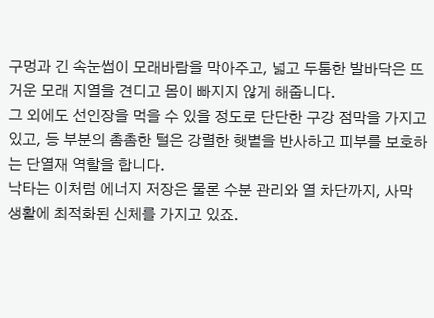구멍과 긴 속눈썹이 모래바람을 막아주고, 넓고 두툼한 발바닥은 뜨거운 모래 지열을 견디고 몸이 빠지지 않게 해줍니다.
그 외에도 선인장을 먹을 수 있을 정도로 단단한 구강 점막을 가지고 있고, 등 부분의 촘촘한 털은 강렬한 햇볕을 반사하고 피부를 보호하는 단열재 역할을 합니다.
낙타는 이처럼 에너지 저장은 물론 수분 관리와 열 차단까지, 사막 생활에 최적화된 신체를 가지고 있죠.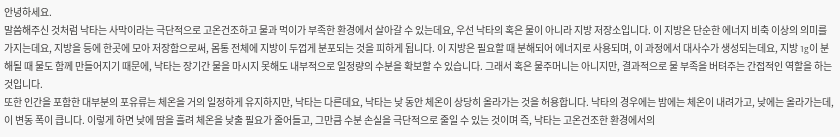안녕하세요.
말씀해주신 것처럼 낙타는 사막이라는 극단적으로 고온건조하고 물과 먹이가 부족한 환경에서 살아갈 수 있는데요, 우선 낙타의 혹은 물이 아니라 지방 저장소입니다. 이 지방은 단순한 에너지 비축 이상의 의미를 가지는데요, 지방을 등에 한곳에 모아 저장함으로써, 몸통 전체에 지방이 두껍게 분포되는 것을 피하게 됩니다. 이 지방은 필요할 때 분해되어 에너지로 사용되며, 이 과정에서 대사수가 생성되는데요, 지방 1g이 분해될 때 물도 함께 만들어지기 때문에, 낙타는 장기간 물을 마시지 못해도 내부적으로 일정량의 수분을 확보할 수 있습니다. 그래서 혹은 물주머니는 아니지만, 결과적으로 물 부족을 버텨주는 간접적인 역할을 하는 것입니다.
또한 인간을 포함한 대부분의 포유류는 체온을 거의 일정하게 유지하지만, 낙타는 다른데요, 낙타는 낮 동안 체온이 상당히 올라가는 것을 허용합니다. 낙타의 경우에는 밤에는 체온이 내려가고, 낮에는 올라가는데, 이 변동 폭이 큽니다. 이렇게 하면 낮에 땀을 흘려 체온을 낮출 필요가 줄어들고, 그만큼 수분 손실을 극단적으로 줄일 수 있는 것이며 즉, 낙타는 고온건조한 환경에서의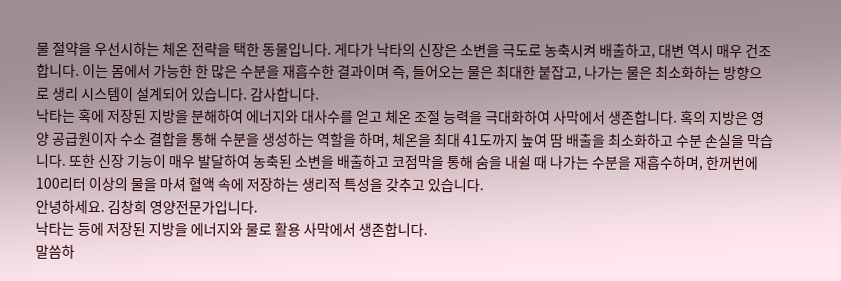물 절약을 우선시하는 체온 전략을 택한 동물입니다. 게다가 낙타의 신장은 소변을 극도로 농축시켜 배출하고, 대변 역시 매우 건조합니다. 이는 몸에서 가능한 한 많은 수분을 재흡수한 결과이며 즉, 들어오는 물은 최대한 붙잡고, 나가는 물은 최소화하는 방향으로 생리 시스템이 설계되어 있습니다. 감사합니다.
낙타는 혹에 저장된 지방을 분해하여 에너지와 대사수를 얻고 체온 조절 능력을 극대화하여 사막에서 생존합니다. 혹의 지방은 영양 공급원이자 수소 결합을 통해 수분을 생성하는 역할을 하며, 체온을 최대 41도까지 높여 땀 배출을 최소화하고 수분 손실을 막습니다. 또한 신장 기능이 매우 발달하여 농축된 소변을 배출하고 코점막을 통해 숨을 내쉴 때 나가는 수분을 재흡수하며, 한꺼번에 100리터 이상의 물을 마셔 혈액 속에 저장하는 생리적 특성을 갖추고 있습니다.
안녕하세요. 김창희 영양전문가입니다.
낙타는 등에 저장된 지방을 에너지와 물로 활용 사막에서 생존합니다.
말씀하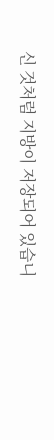신 것처럼 지방이 저장되어 있습니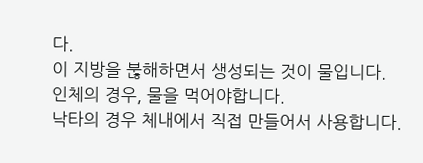다.
이 지방을 붆해하면서 생성되는 것이 물입니다.
인체의 경우, 물을 먹어야합니다.
낙타의 경우 체내에서 직접 만들어서 사용합니다.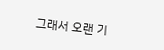그래서 오랜 기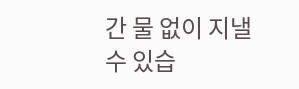간 물 없이 지낼 수 있습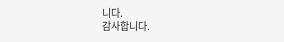니다.
감사합니다.